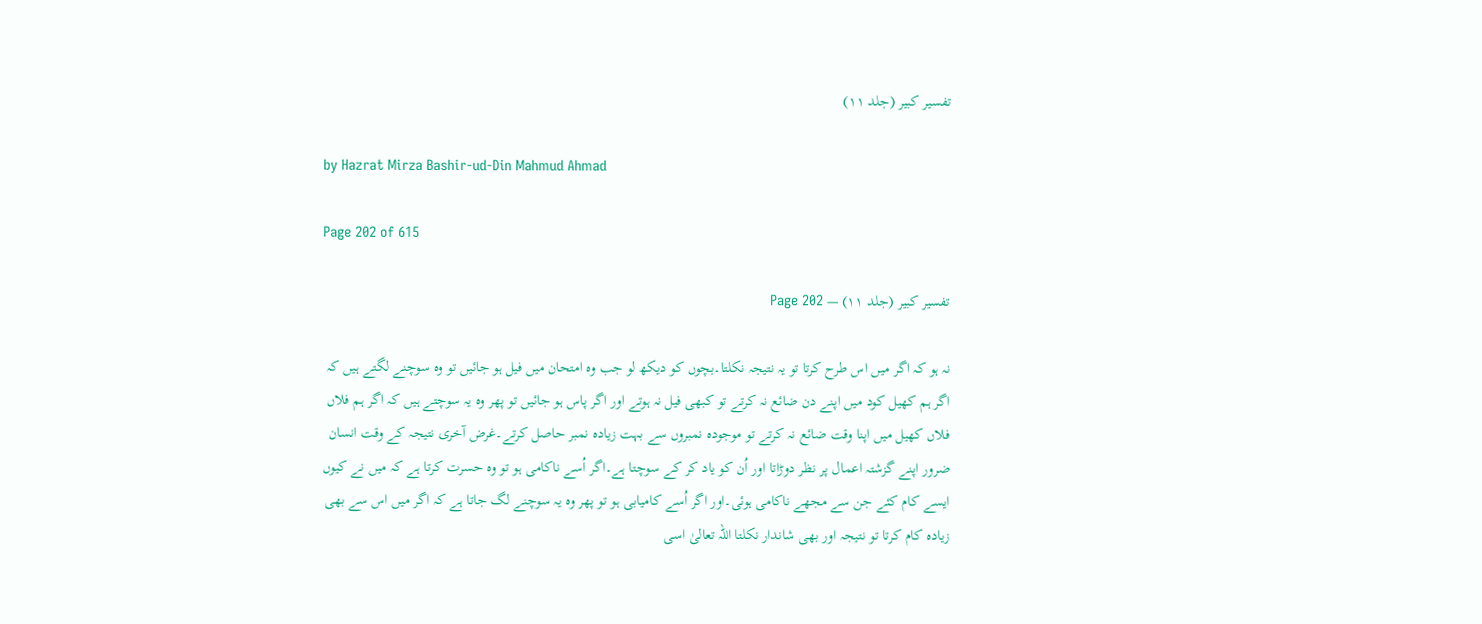تفسیر کبیر (جلد ۱۱)

by Hazrat Mirza Bashir-ud-Din Mahmud Ahmad

Page 202 of 615

تفسیر کبیر (جلد ۱۱) — Page 202

نہ ہو کہ اگر میں اس طرح کرتا تو یہ نتیجہ نکلتا۔بچوں کو دیکھ لو جب وہ امتحان میں فیل ہو جائیں تو وہ سوچنے لگتے ہیں کہ اگر ہم کھیل کود میں اپنے دن ضائع نہ کرتے تو کبھی فیل نہ ہوتے اور اگر پاس ہو جائیں تو پھر وہ یہ سوچتے ہیں کہ اگر ہم فلاں فلاں کھیل میں اپنا وقت ضائع نہ کرتے تو موجودہ نمبروں سے بہت زیادہ نمبر حاصل کرتے۔غرض آخری نتیجہ کے وقت انسان ضرور اپنے گزشتہ اعمال پر نظر دوڑاتا اور اُن کو یاد کر کے سوچتا ہے۔اگر اُسے ناکامی ہو تو وہ حسرت کرتا ہے کہ میں نے کیوں ایسے کام کئے جن سے مجھے ناکامی ہوئی۔اور اگر اُسے کامیابی ہو تو پھر وہ یہ سوچنے لگ جاتا ہے کہ اگر میں اس سے بھی زیادہ کام کرتا تو نتیجہ اور بھی شاندار نکلتا اللہ تعالیٰ اسی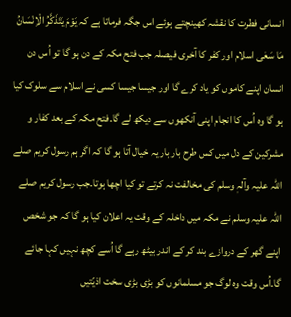انسانی فطرت کا نقشہ کھینچتے ہوئے اس جگہ فرماتا ہے کہ يَوْمَ يَتَذَكَّرُ الْاِنْسَانُ مَا سَعٰى اسلام اور کفر کا آخری فیصلہ جب فتح مکہ کے دن ہو گا تو اُس دن انسان اپنے کاموں کو یاد کرے گا اور جیسا جیسا کسی نے اسلام سے سلوک کیا ہو گا وہ اُس کا انجام اپنی آنکھوں سے دیکھ لے گا۔فتح مکہ کے بعد کفار و مشرکین کے دل میں کس طرح بار بار یہ خیال آتا ہو گا کہ اگر ہم رسول کریم صلے اللہ علیہ وآلہٖ وسلم کی مخالفت نہ کرتے تو کیا اچھا ہوتا۔جب رسول کریم صلے اللہ علیہ وسلم نے مکہ میں داخلہ کے وقت یہ اعلان کیا ہو گا کہ جو شخص اپنے گھر کے دروازے بند کر کے اندر بیٹھ رہے گا اُسے کچھ نہیں کہا جائے گا۔اُس وقت وہ لوگ جو مسلمانوں کو بڑی بڑی سخت اذیّتیں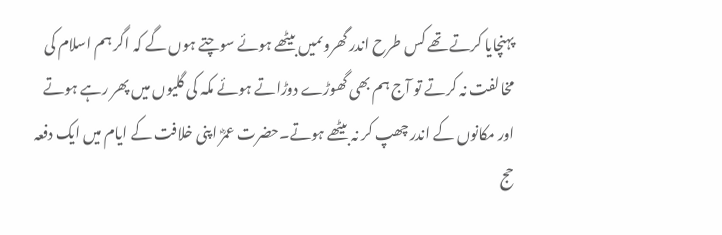پہنچایا کرتے تھے کس طرح اندر گھروںمیں بیٹھے ہوئے سوچتے ہوں گے کہ اگر ہم اسلام کی مخالفت نہ کرتے تو آج ہم بھی گھوڑے دوڑاتے ہوئے مکہ کی گلیوں میں پھر رہے ہوتے اور مکانوں کے اندر چھپ کر نہ بیٹھے ہوتے۔حضرت عمرؓ اپنی خلافت کے ایام میں ایک دفعہ حج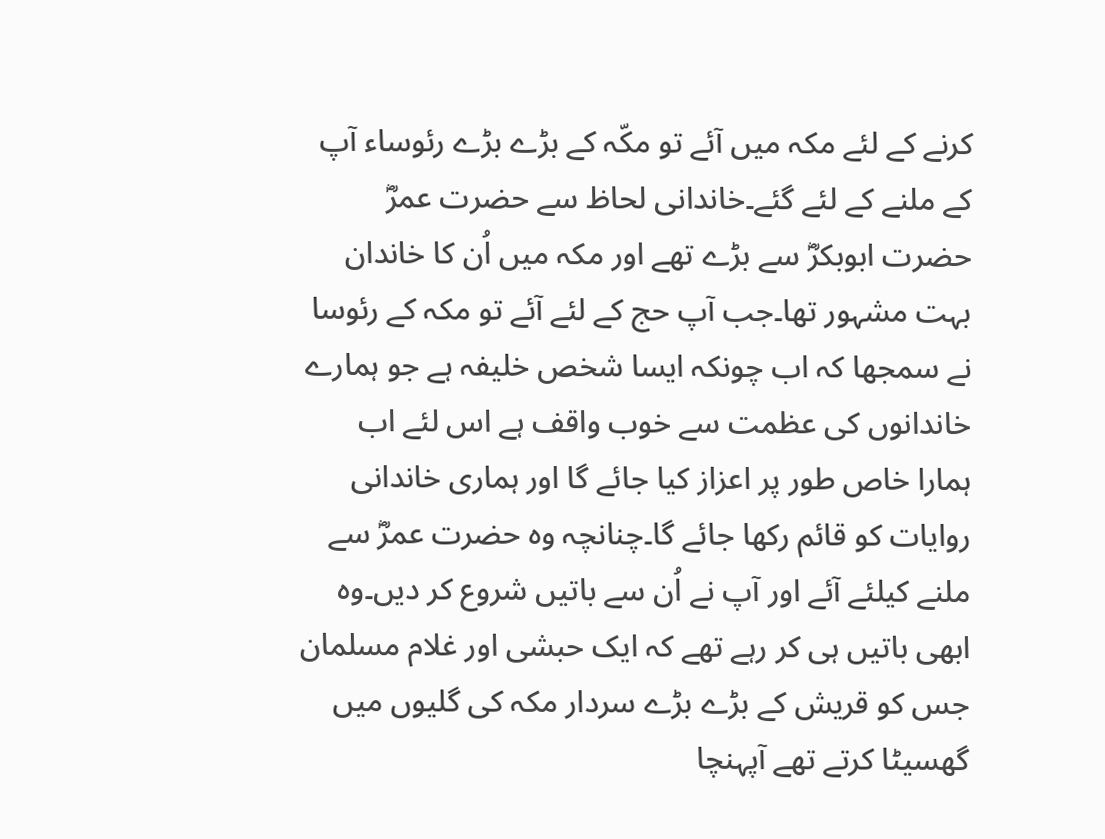کرنے کے لئے مکہ میں آئے تو مکّہ کے بڑے بڑے رئوساء آپ کے ملنے کے لئے گئے۔خاندانی لحاظ سے حضرت عمرؓ حضرت ابوبکرؓ سے بڑے تھے اور مکہ میں اُن کا خاندان بہت مشہور تھا۔جب آپ حج کے لئے آئے تو مکہ کے رئوسا نے سمجھا کہ اب چونکہ ایسا شخص خلیفہ ہے جو ہمارے خاندانوں کی عظمت سے خوب واقف ہے اس لئے اب ہمارا خاص طور پر اعزاز کیا جائے گا اور ہماری خاندانی روایات کو قائم رکھا جائے گا۔چنانچہ وہ حضرت عمرؓ سے ملنے کیلئے آئے اور آپ نے اُن سے باتیں شروع کر دیں۔وہ ابھی باتیں ہی کر رہے تھے کہ ایک حبشی اور غلام مسلمان جس کو قریش کے بڑے بڑے سردار مکہ کی گلیوں میں گھسیٹا کرتے تھے آپہنچا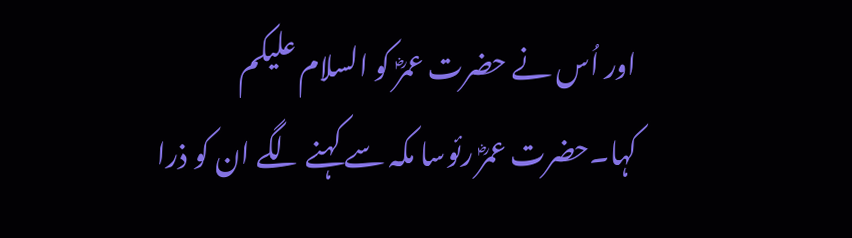اور اُس نے حضرت عمرؓ کو السلام علیکم کہا۔حضرت عمرؓ رئوسا مکہ سے کہنے لگے ان کو ذرا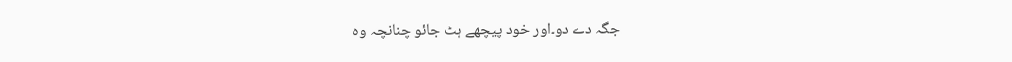جگہ دے دو۔اور خود پیچھے ہٹ جائو چنانچہ وہ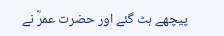پیچھے ہٹ گئے اور حضرت عمرؓ نے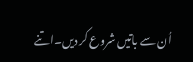اُن سے باتیں شروع کر دیں۔اتنے